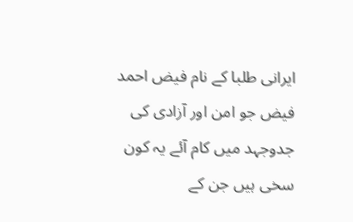ایرانی طلبا کے نام فیض احمد فیض جو امن اور آزادی کی جدوجہد میں کام آئے یہ کون سخی ہیں جن کے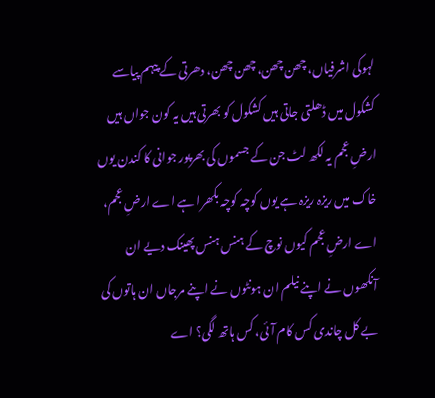لہوکی اشرفیاں، چھن چھن، چھن چھن، دھرتی کے پیہم پیاسے کشکول میں ڈھلتی جاتی ہیں کشکول کو بھرتی ہیں یہ کون جواں ہیں ارضِ عجم یہ لکھ لٹ جن کے جسموں کی بھرپور جوانی کا کندن یوں خاک میں ریزہ ریزہ ہے یوں کوچہ کوچہ بکھرا ہے اے ارضِ عجم، اے ارضِ عجم کیوں نوچ کے ہنس ہنس پھینک دیے ان آنکھوں نے اپنے نیلم ان ہونٹوں نے اپنے مرجاں ان ہاتوں کی بے کل چاندی کس کام آئی، کس ہاتھ لگی؟ اے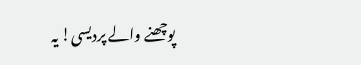پوچھنے والے پردیسی! یہ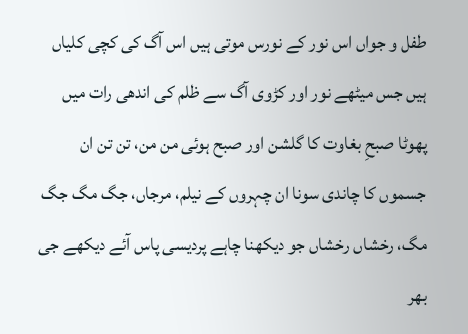طفل و جواں اس نور کے نورس موتی ہیں اس آگ کی کچی کلیاں ہیں جس میٹھے نور اور کڑوی آگ سے ظلم کی اندھی رات میں پھوٹا صبحِ بغاوت کا گلشن اور صبح ہوئی من من، تن تن ان جسموں کا چاندی سونا ان چہروں کے نیلم، مرجاں، جگ مگ جگ مگ، رخشاں رخشاں جو دیکھنا چاہے پردیسی پاس آئے دیکھے جی بھر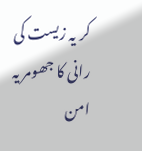کر یہ زیست کی رانی کا جھومر یہ امن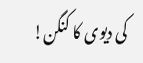کی دیوی کا کنگن!